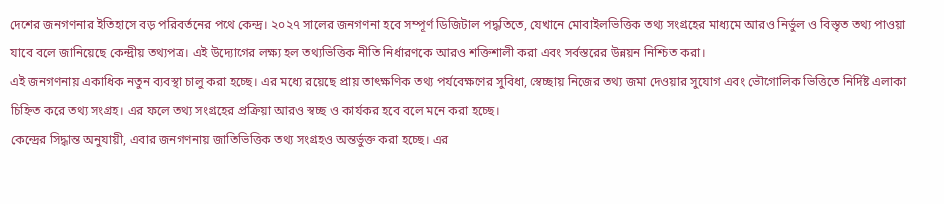দেশের জনগণনার ইতিহাসে বড় পরিবর্তনের পথে কেন্দ্র। ২০২৭ সালের জনগণনা হবে সম্পূর্ণ ডিজিটাল পদ্ধতিতে, যেখানে মোবাইলভিত্তিক তথ্য সংগ্রহের মাধ্যমে আরও নির্ভুল ও বিস্তৃত তথ্য পাওয়া যাবে বলে জানিয়েছে কেন্দ্রীয় তথ্যপত্র। এই উদ্যোগের লক্ষ্য হল তথ্যভিত্তিক নীতি নির্ধারণকে আরও শক্তিশালী করা এবং সর্বস্তরের উন্নয়ন নিশ্চিত করা।
এই জনগণনায় একাধিক নতুন ব্যবস্থা চালু করা হচ্ছে। এর মধ্যে রয়েছে প্রায় তাৎক্ষণিক তথ্য পর্যবেক্ষণের সুবিধা, স্বেচ্ছায় নিজের তথ্য জমা দেওয়ার সুযোগ এবং ভৌগোলিক ভিত্তিতে নির্দিষ্ট এলাকা চিহ্নিত করে তথ্য সংগ্রহ। এর ফলে তথ্য সংগ্রহের প্রক্রিয়া আরও স্বচ্ছ ও কার্যকর হবে বলে মনে করা হচ্ছে।
কেন্দ্রের সিদ্ধান্ত অনুযায়ী, এবার জনগণনায় জাতিভিত্তিক তথ্য সংগ্রহও অন্তর্ভুক্ত করা হচ্ছে। এর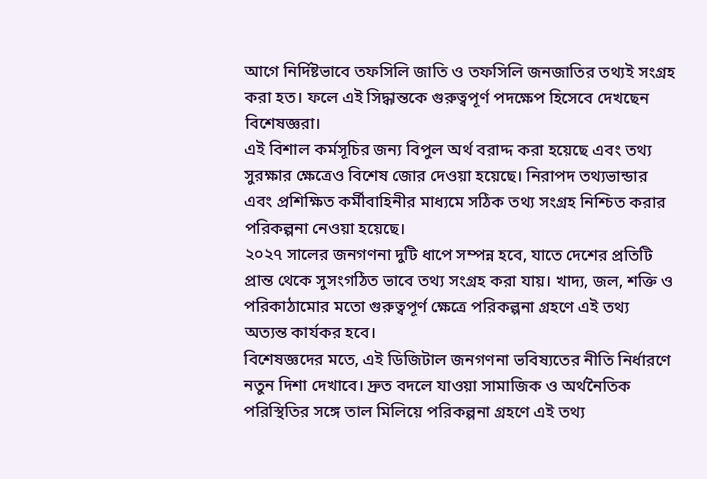আগে নির্দিষ্টভাবে তফসিলি জাতি ও তফসিলি জনজাতির তথ্যই সংগ্রহ করা হত। ফলে এই সিদ্ধান্তকে গুরুত্বপূর্ণ পদক্ষেপ হিসেবে দেখছেন বিশেষজ্ঞরা।
এই বিশাল কর্মসূচির জন্য বিপুল অর্থ বরাদ্দ করা হয়েছে এবং তথ্য সুরক্ষার ক্ষেত্রেও বিশেষ জোর দেওয়া হয়েছে। নিরাপদ তথ্যভান্ডার এবং প্রশিক্ষিত কর্মীবাহিনীর মাধ্যমে সঠিক তথ্য সংগ্রহ নিশ্চিত করার পরিকল্পনা নেওয়া হয়েছে।
২০২৭ সালের জনগণনা দুটি ধাপে সম্পন্ন হবে, যাতে দেশের প্রতিটি প্রান্ত থেকে সুসংগঠিত ভাবে তথ্য সংগ্রহ করা যায়। খাদ্য, জল, শক্তি ও পরিকাঠামোর মতো গুরুত্বপূর্ণ ক্ষেত্রে পরিকল্পনা গ্রহণে এই তথ্য অত্যন্ত কার্যকর হবে।
বিশেষজ্ঞদের মতে, এই ডিজিটাল জনগণনা ভবিষ্যতের নীতি নির্ধারণে নতুন দিশা দেখাবে। দ্রুত বদলে যাওয়া সামাজিক ও অর্থনৈতিক পরিস্থিতির সঙ্গে তাল মিলিয়ে পরিকল্পনা গ্রহণে এই তথ্য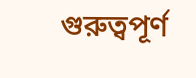গুরুত্বপূর্ণ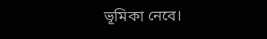ভূমিকা নেবে।